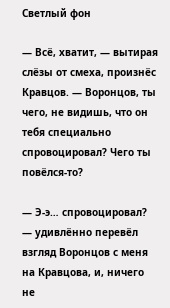Светлый фон

— Всё, хватит, — вытирая слёзы от смеха, произнёс Кравцов. — Воронцов, ты чего, не видишь, что он тебя специально спровоцировал? Чего ты повёлся-то?

— Э-э… спровоцировал? — удивлённо перевёл взгляд Воронцов с меня на Кравцова, и, ничего не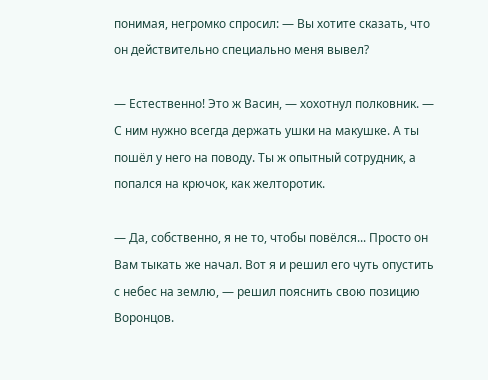понимая, негромко спросил: — Вы хотите сказать, что он действительно специально меня вывел?

— Естественно! Это ж Васин, — хохотнул полковник. — С ним нужно всегда держать ушки на макушке. А ты пошёл у него на поводу. Ты ж опытный сотрудник, а попался на крючок, как желторотик.

— Да, собственно, я не то, чтобы повёлся... Просто он Вам тыкать же начал. Вот я и решил его чуть опустить с небес на землю, — решил пояснить свою позицию Воронцов.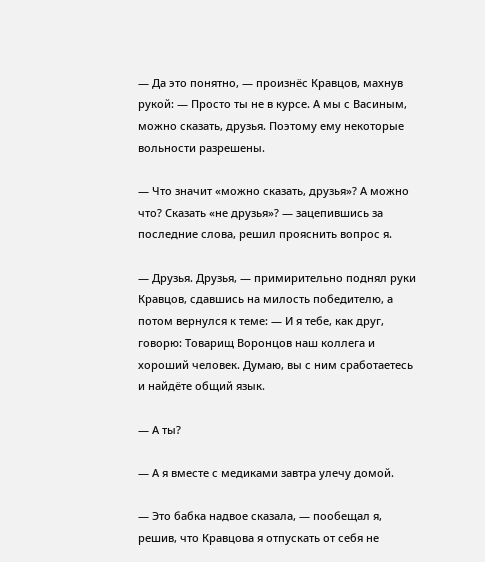— Да это понятно, — произнёс Кравцов, махнув рукой: — Просто ты не в курсе. А мы с Васиным, можно сказать, друзья. Поэтому ему некоторые вольности разрешены.

— Что значит «можно сказать, друзья»? А можно что? Сказать «не друзья»? — зацепившись за последние слова, решил прояснить вопрос я.

— Друзья. Друзья, — примирительно поднял руки Кравцов, сдавшись на милость победителю, а потом вернулся к теме: — И я тебе, как друг, говорю: Товарищ Воронцов наш коллега и хороший человек. Думаю, вы с ним сработаетесь и найдёте общий язык.

— А ты?

— А я вместе с медиками завтра улечу домой.

— Это бабка надвое сказала, — пообещал я, решив, что Кравцова я отпускать от себя не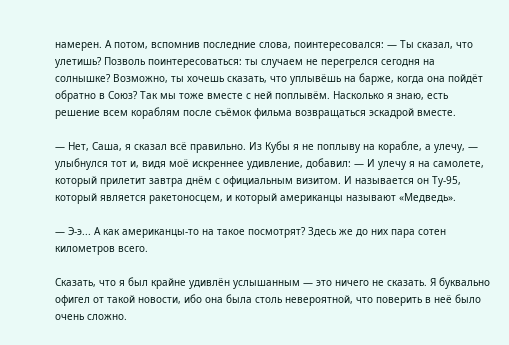намерен. А потом, вспомнив последние слова, поинтересовался: — Ты сказал, что улетишь? Позволь поинтересоваться: ты случаем не перегрелся сегодня на солнышке? Возможно, ты хочешь сказать, что уплывёшь на барже, когда она пойдёт обратно в Союз? Так мы тоже вместе с ней поплывём. Насколько я знаю, есть решение всем кораблям после съёмок фильма возвращаться эскадрой вместе.

— Нет, Саша, я сказал всё правильно. Из Кубы я не поплыву на корабле, а улечу, — улыбнулся тот и, видя моё искреннее удивление, добавил: — И улечу я на самолете, который прилетит завтра днём с официальным визитом. И называется он Ту-95, который является ракетоносцем, и который американцы называют «Медведь».

— Э-э... А как американцы-то на такое посмотрят? Здесь же до них пара сотен километров всего.

Сказать, что я был крайне удивлён услышанным — это ничего не сказать. Я буквально офигел от такой новости, ибо она была столь невероятной, что поверить в неё было очень сложно.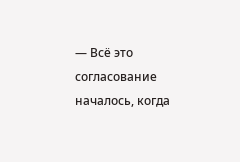— Всё это согласование началось, когда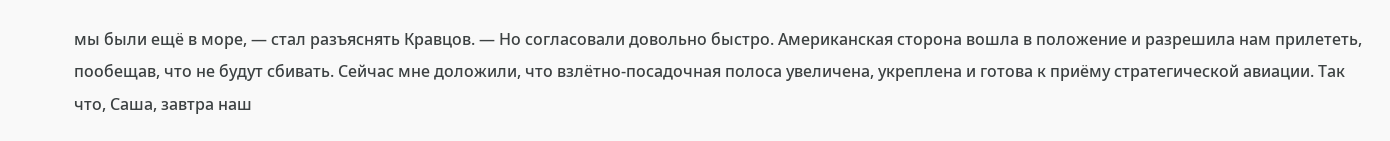мы были ещё в море, — стал разъяснять Кравцов. — Но согласовали довольно быстро. Американская сторона вошла в положение и разрешила нам прилететь, пообещав, что не будут сбивать. Сейчас мне доложили, что взлётно-посадочная полоса увеличена, укреплена и готова к приёму стратегической авиации. Так что, Саша, завтра наш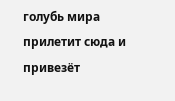голубь мира прилетит сюда и привезёт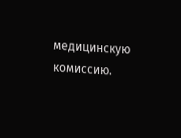медицинскую комиссию.